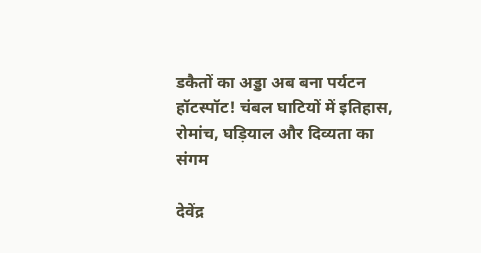डकैतों का अड्डा अब बना पर्यटन हॉटस्पॉट! चंबल घाटियों में इतिहास, रोमांच, घड़ियाल और दिव्यता का संगम

देवेंद्र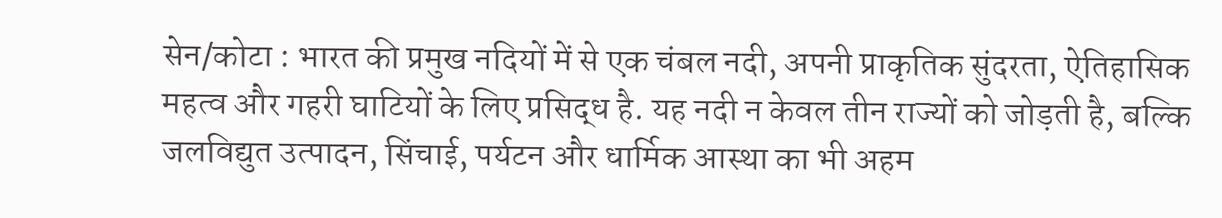सेन/कोटा : भारत की प्रमुख नदियों में से एक चंबल नदी, अपनी प्राकृतिक सुंदरता, ऐतिहासिक महत्व और गहरी घाटियों के लिए प्रसिद्ध है. यह नदी न केवल तीन राज्यों को जोड़ती है, बल्कि जलविद्युत उत्पादन, सिंचाई, पर्यटन और धार्मिक आस्था का भी अहम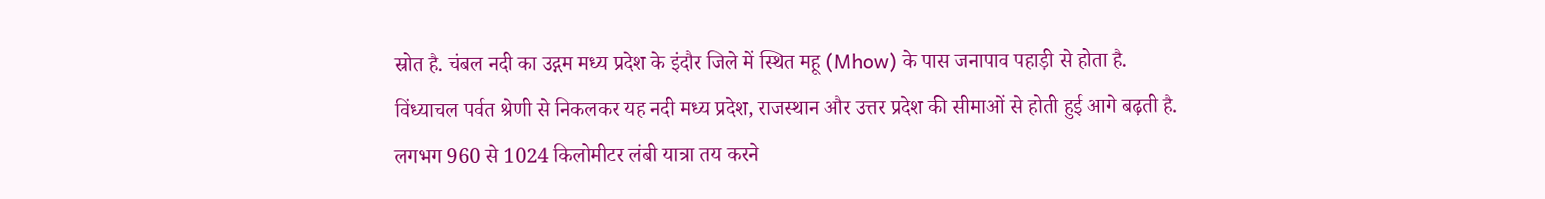स्रोत है. चंबल नदी का उद्गम मध्य प्रदेश के इंदौर जिले में स्थित महू (Mhow) के पास जनापाव पहाड़ी से होता है.
विंध्याचल पर्वत श्रेणी से निकलकर यह नदी मध्य प्रदेश, राजस्थान और उत्तर प्रदेश की सीमाओं से होती हुई आगे बढ़ती है. लगभग 960 से 1024 किलोमीटर लंबी यात्रा तय करने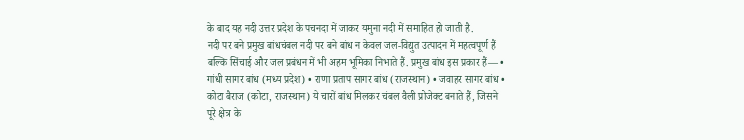के बाद यह नदी उत्तर प्रदेश के पचनदा में जाकर यमुना नदी में समाहित हो जाती है.
नदी पर बने प्रमुख बांधचंबल नदी पर बने बांध न केवल जल-विद्युत उत्पादन में महत्वपूर्ण हैं बल्कि सिंचाई और जल प्रबंधन में भी अहम भूमिका निभाते हैं. प्रमुख बांध इस प्रकार हैं— • गांधी सागर बांध (मध्य प्रदेश) • राणा प्रताप सागर बांध (राजस्थान) • जवाहर सागर बांध • कोटा बैराज (कोटा, राजस्थान) ये चारों बांध मिलकर चंबल वैली प्रोजेक्ट बनाते हैं, जिसने पूरे क्षेत्र के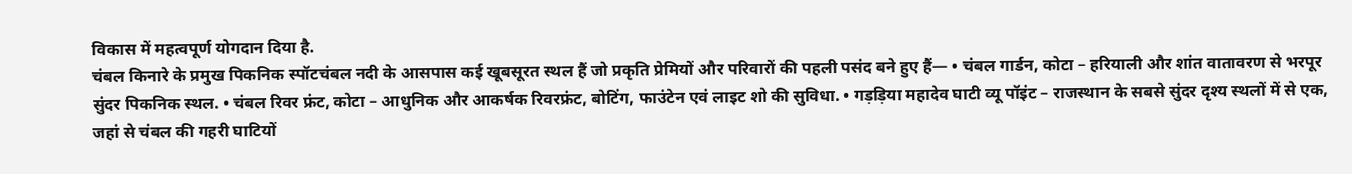विकास में महत्वपूर्ण योगदान दिया है.
चंबल किनारे के प्रमुख पिकनिक स्पॉटचंबल नदी के आसपास कई खूबसूरत स्थल हैं जो प्रकृति प्रेमियों और परिवारों की पहली पसंद बने हुए हैं— • चंबल गार्डन, कोटा – हरियाली और शांत वातावरण से भरपूर सुंदर पिकनिक स्थल. • चंबल रिवर फ्रंट, कोटा – आधुनिक और आकर्षक रिवरफ्रंट, बोटिंग, फाउंटेन एवं लाइट शो की सुविधा. • गड़ड़िया महादेव घाटी व्यू पॉइंट – राजस्थान के सबसे सुंदर दृश्य स्थलों में से एक, जहां से चंबल की गहरी घाटियों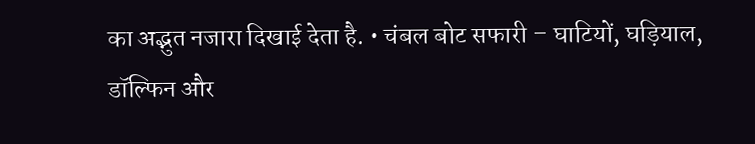का अद्भुत नजारा दिखाई देता है. • चंबल बोट सफारी – घाटियों, घड़ियाल, डॉल्फिन और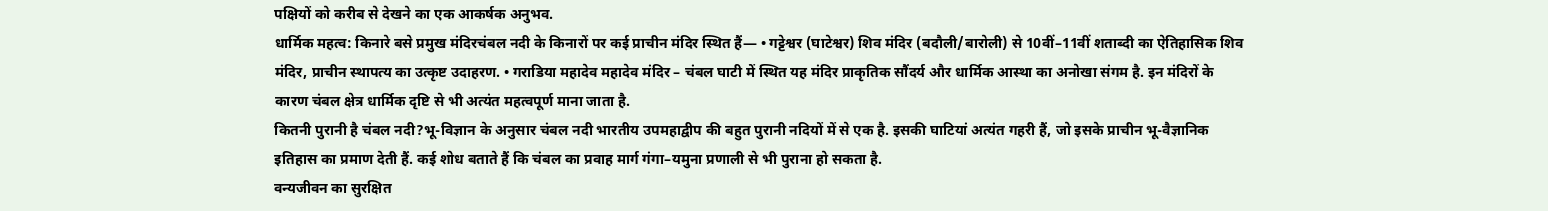पक्षियों को करीब से देखने का एक आकर्षक अनुभव.
धार्मिक महत्व: किनारे बसे प्रमुख मंदिरचंबल नदी के किनारों पर कई प्राचीन मंदिर स्थित हैं— • गट्टेश्वर (घाटेश्वर) शिव मंदिर (बदौली/बारोली) से 10वीं–11वीं शताब्दी का ऐतिहासिक शिव मंदिर, प्राचीन स्थापत्य का उत्कृष्ट उदाहरण. • गराडिया महादेव महादेव मंदिर – चंबल घाटी में स्थित यह मंदिर प्राकृतिक सौंदर्य और धार्मिक आस्था का अनोखा संगम है. इन मंदिरों के कारण चंबल क्षेत्र धार्मिक दृष्टि से भी अत्यंत महत्वपूर्ण माना जाता है.
कितनी पुरानी है चंबल नदी?भू-विज्ञान के अनुसार चंबल नदी भारतीय उपमहाद्वीप की बहुत पुरानी नदियों में से एक है. इसकी घाटियां अत्यंत गहरी हैं, जो इसके प्राचीन भू-वैज्ञानिक इतिहास का प्रमाण देती हैं. कई शोध बताते हैं कि चंबल का प्रवाह मार्ग गंगा–यमुना प्रणाली से भी पुराना हो सकता है.
वन्यजीवन का सुरक्षित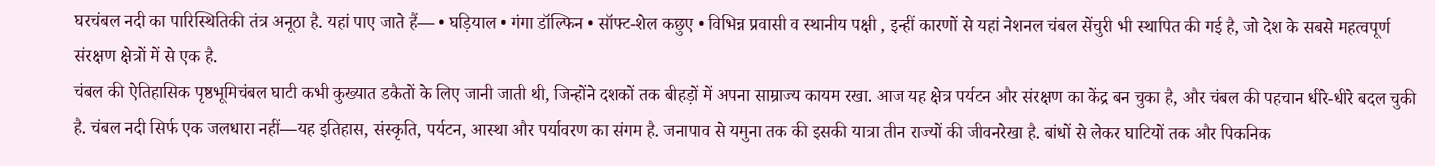घरचंबल नदी का पारिस्थितिकी तंत्र अनूठा है. यहां पाए जाते हैं— • घड़ियाल • गंगा डॉल्फिन • सॉफ्ट-शेल कछुए • विभिन्न प्रवासी व स्थानीय पक्षी , इन्हीं कारणों से यहां नेशनल चंबल सेंचुरी भी स्थापित की गई है, जो देश के सबसे महत्वपूर्ण संरक्षण क्षेत्रों में से एक है.
चंबल की ऐतिहासिक पृष्ठभूमिचंबल घाटी कभी कुख्यात डकैतों के लिए जानी जाती थी, जिन्होंने दशकों तक बीहड़ों में अपना साम्राज्य कायम रखा. आज यह क्षेत्र पर्यटन और संरक्षण का केंद्र बन चुका है, और चंबल की पहचान धीरे-धीरे बदल चुकी है. चंबल नदी सिर्फ एक जलधारा नहीं—यह इतिहास, संस्कृति, पर्यटन, आस्था और पर्यावरण का संगम है. जनापाव से यमुना तक की इसकी यात्रा तीन राज्यों की जीवनरेखा है. बांधों से लेकर घाटियों तक और पिकनिक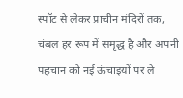स्पॉट से लेकर प्राचीन मंदिरों तक, चंबल हर रूप में समृद्ध है और अपनी पहचान को नई ऊंचाइयों पर ले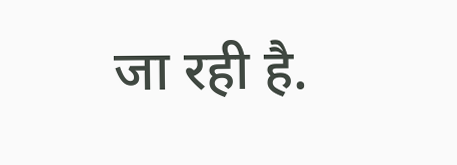जा रही है.